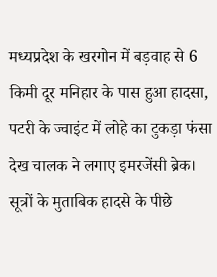मध्यप्रदेश के खरगोन में बड़वाह से 6 किमी दूर मनिहार के पास हुआ हादसा, पटरी के ज्वाइंट में लोहे का टुकड़ा फंसा देख चालक ने लगाए इमरजेंसी ब्रेक। सूत्रों के मुताबिक हादसे के पीछे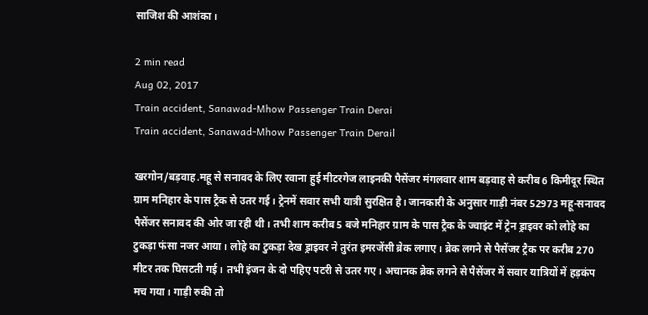साजिश की आशंका।

2 min read
Aug 02, 2017
Train accident, Sanawad-Mhow Passenger Train Derai
Train accident, Sanawad-Mhow Passenger Train Derail

खरगोन/बड़वाह.महू से सनावद के लिए रवाना हुई मीटरगेज लाइनकी पैसेंजर मंगलवार शाम बड़वाह से करीब 6 किमीदूर स्थित ग्राम मनिहार के पास ट्रैक से उतर गई। ट्रेनमें सवार सभी यात्री सुरक्षित है। जानकारी के अनुसार गाड़ी नंबर 52973 महू-सनावद पैसेंजर सनावद की ओर जा रही थी। तभी शाम करीब 5 बजे मनिहार ग्राम के पास ट्रैक के ज्वाइंट में ट्रेन ड्राइवर को लोहे का टुकड़ा फंसा नजर आया। लोहे का टुकड़ा देख ड्राइवर ने तुरंत इमरजेंसी ब्रेक लगाए। ब्रेक लगने से पैसेंजर ट्रैक पर करीब 270 मीटर तक घिसटती गई। तभी इंजन के दो पहिए पटरी से उतर गए। अचानक ब्रेक लगने से पैसेंजर में सवार यात्रियों में हड़कंप मच गया। गाड़ी रुकी तो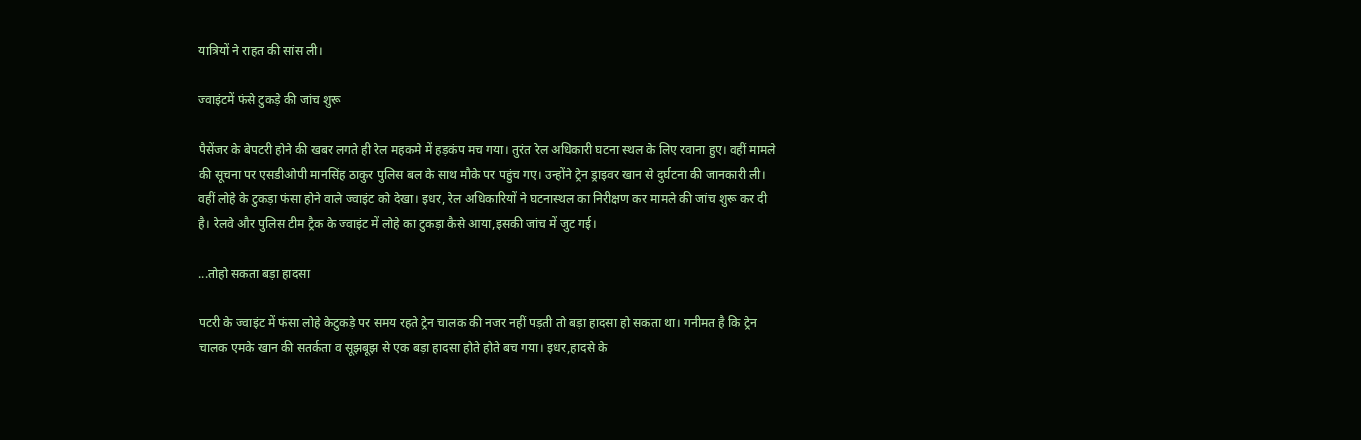यात्रियों ने राहत की सांस ली।

ज्वाइंटमें फंसे टुकड़े की जांच शुरू

पैसेंजर के बेपटरी होने की खबर लगते ही रेल महकमे में हड़कंप मच गया। तुरंत रेल अधिकारी घटना स्थल के लिए रवाना हुए। वहीं मामले की सूचना पर एसडीओपी मानसिंह ठाकुर पुलिस बल के साथ मौके पर पहुंच गए। उन्होंने ट्रेन ड्राइवर खान से दुर्घटना की जानकारी ली। वहीं लोहे के टुकड़ा फंसा होने वाले ज्वाइंट को देखा। इधर, रेल अधिकारियों ने घटनास्थल का निरीक्षण कर मामले की जांच शुरू कर दी है। रेलवे और पुलिस टीम ट्रैक के ज्वाइंट में लोहे का टुकड़ा कैसे आया,इसकी जांच में जुट गई।

...तोहो सकता बड़ा हादसा

पटरी के ज्वाइंट में फंसा लोहे केटुकड़े पर समय रहते ट्रेन चालक की नजर नहीं पड़ती तो बड़ा हादसा हो सकता था। गनीमत है कि ट्रेन चालक एमके खान की सतर्कता व सूझबूझ से एक बड़ा हादसा होते होते बच गया। इधर,हादसे के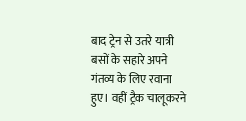बाद ट्रेन से उतरे यात्री बसों के सहारे अपने गंतव्य के लिए रवाना हुए। वहीं ट्रैक चालूकरने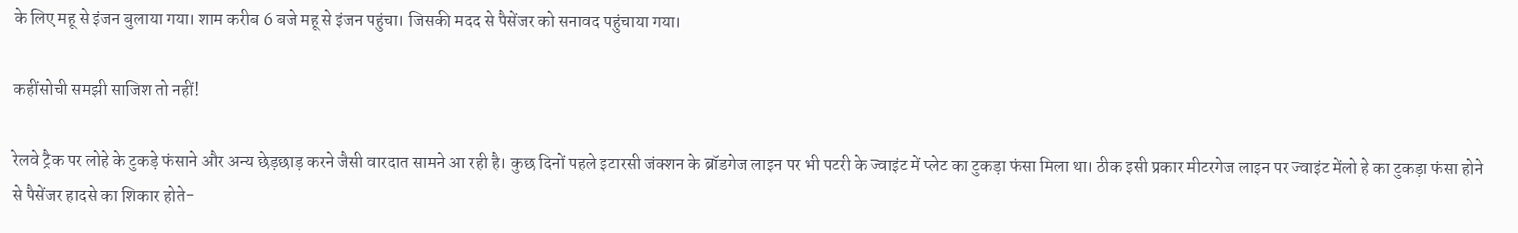के लिए महू से इंजन बुलाया गया। शाम करीब 6 बजे महू से इंजन पहुंचा। जिसकी मदद से पैसेंजर को सनावद पहुंचाया गया।

कहींसोची समझी साजिश तो नहीं!

रेलवे ट्रैक पर लोहे के टुकड़े फंसाने और अन्य छेड़छाड़ करने जैसी वारदात सामने आ रही है। कुछ दिनों पहले इटारसी जंक्शन के ब्रॉडगेज लाइन पर भी पटरी के ज्वाइंट में प्लेट का टुकड़ा फंसा मिला था। ठीक इसी प्रकार मीटरगेज लाइन पर ज्वाइंट मेंलो हे का टुकड़ा फंसा होने से पैसेंजर हादसे का शिकार होते-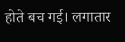होते बच गई। लगातार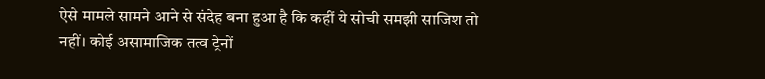ऐसे मामले सामने आने से संदेह बना हुआ है कि कहीं ये सोची समझी साजिश तो नहीं। कोई असामाजिक तत्व ट्रेनों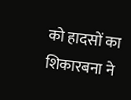को हादसों का शिकारबना ने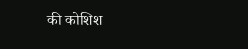की कोशिश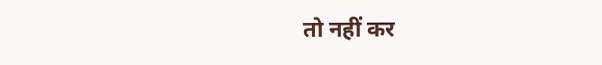तो नहीं कर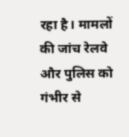रहा है। मामलों की जांच रेलवे और पुलिस को गंभीर से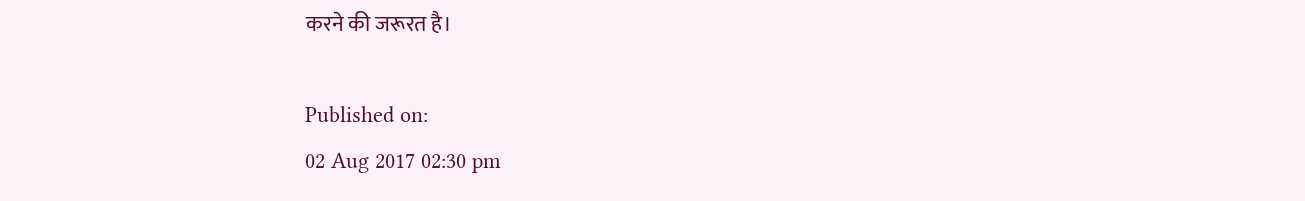करने की जरूरत है।

Published on:
02 Aug 2017 02:30 pm